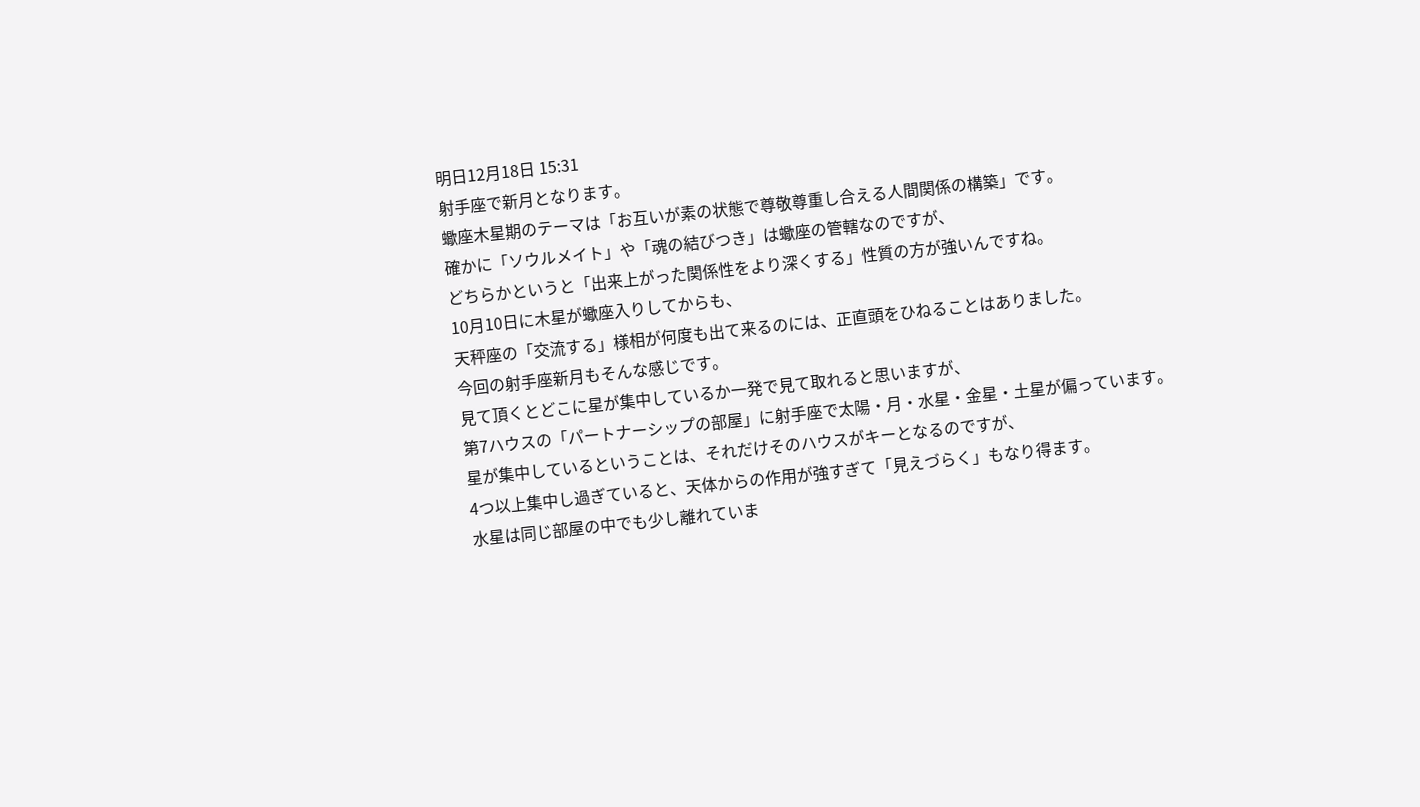明日12月18日 15:31
射手座で新月となります。
蠍座木星期のテーマは「お互いが素の状態で尊敬尊重し合える人間関係の構築」です。
確かに「ソウルメイト」や「魂の結びつき」は蠍座の管轄なのですが、
どちらかというと「出来上がった関係性をより深くする」性質の方が強いんですね。
10月10日に木星が蠍座入りしてからも、
天秤座の「交流する」様相が何度も出て来るのには、正直頭をひねることはありました。
今回の射手座新月もそんな感じです。
見て頂くとどこに星が集中しているか一発で見て取れると思いますが、
第7ハウスの「パートナーシップの部屋」に射手座で太陽・月・水星・金星・土星が偏っています。
星が集中しているということは、それだけそのハウスがキーとなるのですが、
4つ以上集中し過ぎていると、天体からの作用が強すぎて「見えづらく」もなり得ます。
水星は同じ部屋の中でも少し離れていま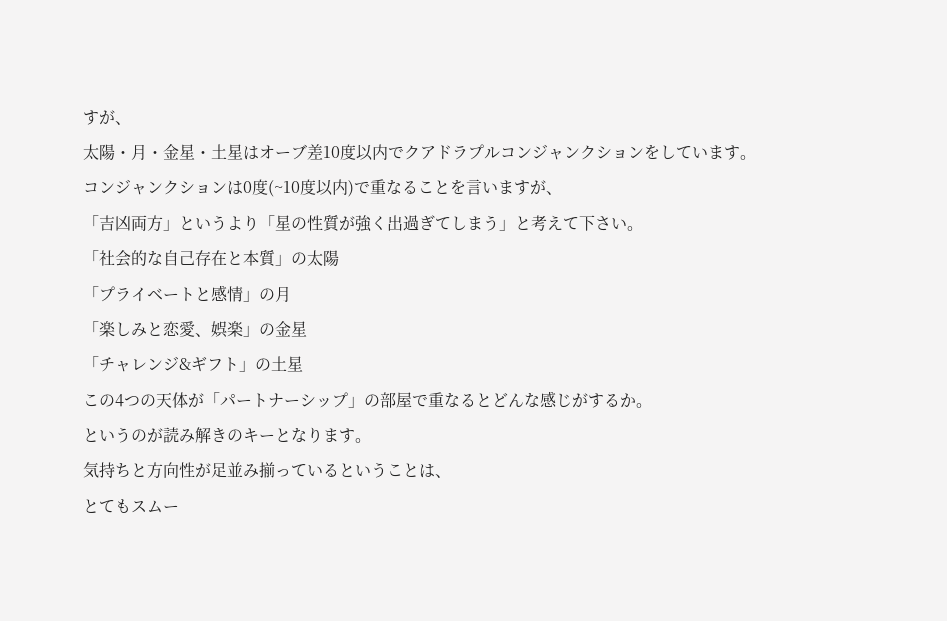すが、
太陽・月・金星・土星はオーブ差10度以内でクアドラプルコンジャンクションをしています。
コンジャンクションは0度(~10度以内)で重なることを言いますが、
「吉凶両方」というより「星の性質が強く出過ぎてしまう」と考えて下さい。
「社会的な自己存在と本質」の太陽
「プライベートと感情」の月
「楽しみと恋愛、娯楽」の金星
「チャレンジ&ギフト」の土星
この4つの天体が「パートナーシップ」の部屋で重なるとどんな感じがするか。
というのが読み解きのキーとなります。
気持ちと方向性が足並み揃っているということは、
とてもスムー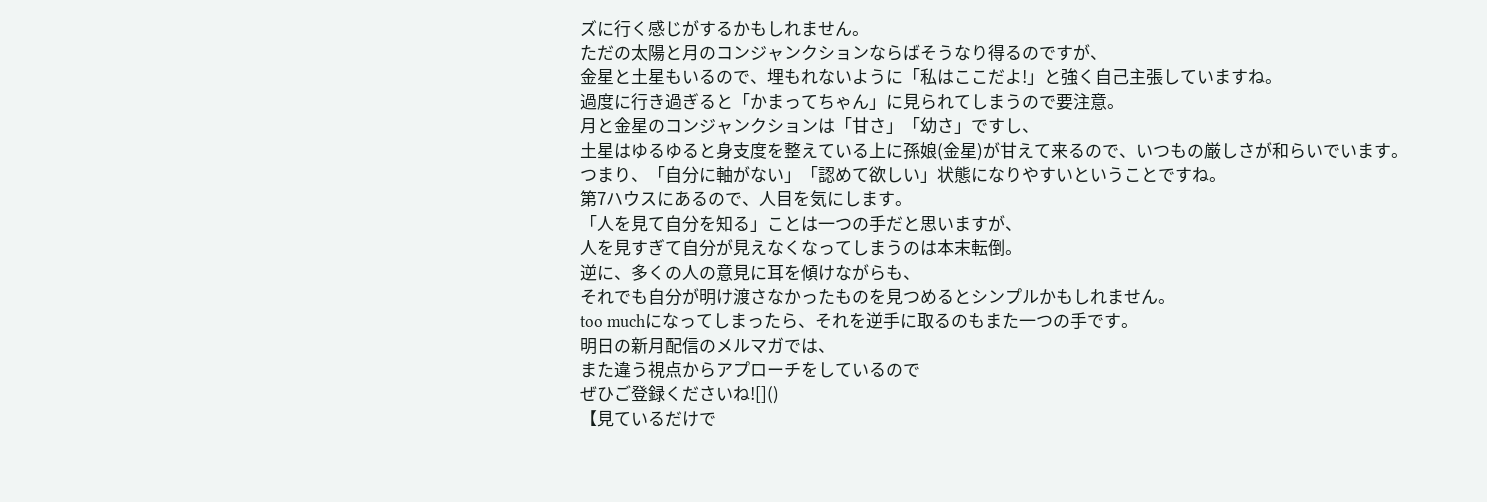ズに行く感じがするかもしれません。
ただの太陽と月のコンジャンクションならばそうなり得るのですが、
金星と土星もいるので、埋もれないように「私はここだよ!」と強く自己主張していますね。
過度に行き過ぎると「かまってちゃん」に見られてしまうので要注意。
月と金星のコンジャンクションは「甘さ」「幼さ」ですし、
土星はゆるゆると身支度を整えている上に孫娘(金星)が甘えて来るので、いつもの厳しさが和らいでいます。
つまり、「自分に軸がない」「認めて欲しい」状態になりやすいということですね。
第7ハウスにあるので、人目を気にします。
「人を見て自分を知る」ことは一つの手だと思いますが、
人を見すぎて自分が見えなくなってしまうのは本末転倒。
逆に、多くの人の意見に耳を傾けながらも、
それでも自分が明け渡さなかったものを見つめるとシンプルかもしれません。
too muchになってしまったら、それを逆手に取るのもまた一つの手です。
明日の新月配信のメルマガでは、
また違う視点からアプローチをしているので
ぜひご登録くださいね![]()
【見ているだけで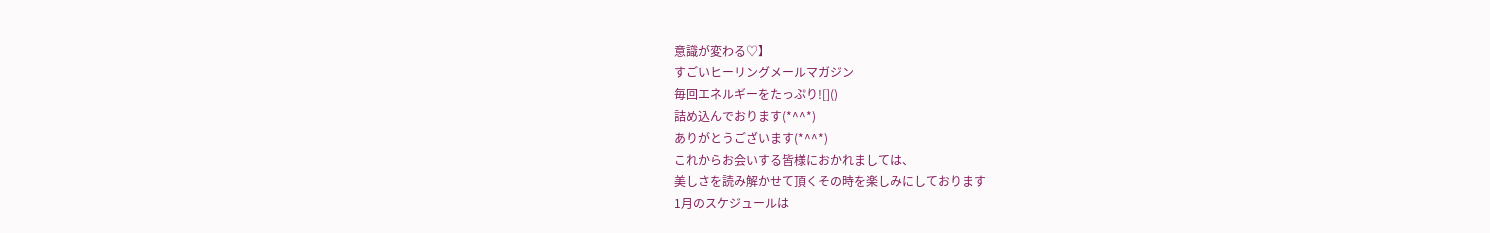意識が変わる♡】
すごいヒーリングメールマガジン
毎回エネルギーをたっぷり![]()
詰め込んでおります(*^^*)
ありがとうございます(*^^*)
これからお会いする皆様におかれましては、
美しさを読み解かせて頂くその時を楽しみにしております
1月のスケジュールは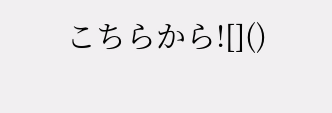こちらから![]()